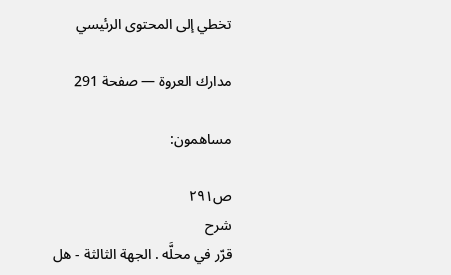تخطي إلى المحتوى الرئيسي

مدارك العروة — صفحة 291

مساهمون:

ص٢٩١
شرح
قرّر في محلَّه . الجهة الثالثة - هل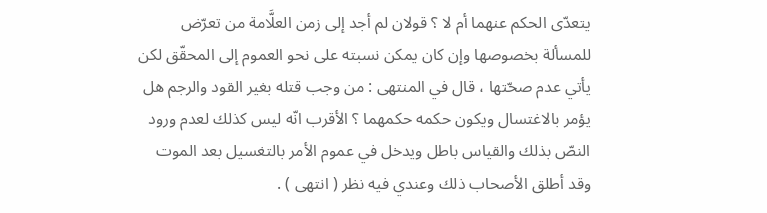يتعدّى الحكم عنهما أم لا ؟ قولان لم أجد إلى زمن العلَّامة من تعرّض للمسألة بخصوصها وإن كان يمكن نسبته على نحو العموم إلى المحقّق لكن يأتي عدم صحّتها ، قال في المنتهى : من وجب قتله بغير القود والرجم هل يؤمر بالاغتسال ويكون حكمه حكمهما ؟ الأقرب انّه ليس كذلك لعدم ورود النصّ بذلك والقياس باطل ويدخل في عموم الأمر بالتغسيل بعد الموت وقد أطلق الأصحاب ذلك وعندي فيه نظر ( انتهى ) .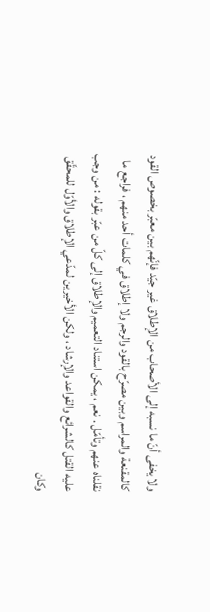ولا يخفى أنّ ما نسبه إلى الأصحاب من الإطلاق غير جيّد فإنّهم بين معبّر بخصوص القود كالمقنعة والمراسم وبين مصرّح بالقود والرجم ولا إطلاق في كلمات أحد منهم ، فراجع ما نقلناه عنهم وتأمّل . نعم ، يمكن استناد التعميم والإطلاق إلى كلّ من عبّر بقوله : من وجب عليه القتل كالشرائع والقواعد والإرشاد ، ولكن الأخيرين لمدّعي الإطلاق والأوّل للمحقّق وكان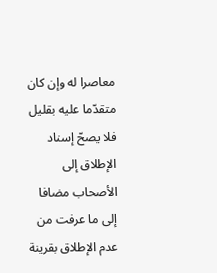معاصرا له وإن كان متقدّما عليه بقليل فلا يصحّ إسناد الإطلاق إلى الأصحاب مضافا إلى ما عرفت من عدم الإطلاق بقرينة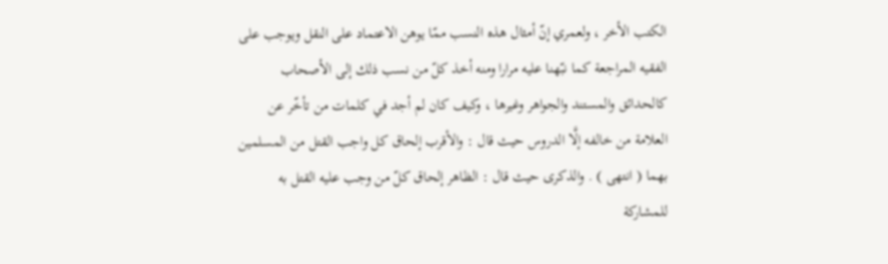الكتب الأخر ، ولعمري إنّ أمثال هذه النسب ممّا يوهن الاعتماد على النقل ويوجب على الفقيه المراجعة كما نبّهنا عليه مرارا ومنه أخذ كلّ من نسب ذلك إلى الأصحاب كالحدائق والمستند والجواهر وغيرها ، وكيف كان لم أجد في كلمات من تأخّر عن العلامة من خالفه إلَّا الدروس حيث قال : والأقرب إلحاق كل واجب القتل من المسلمين بهما ( انتهى ) . والذكرى حيث قال : الظاهر إلحاق كلّ من وجب عليه القتل به للمشاركة